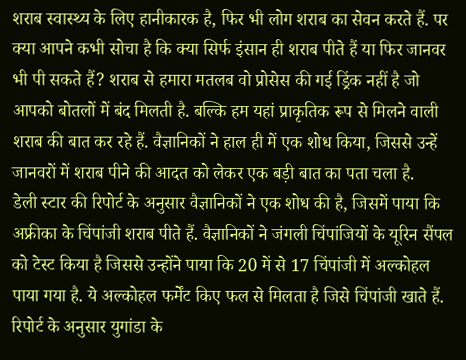शराब स्वास्थ्य के लिए हानीकारक है, फिर भी लोग शराब का सेवन करते हैं. पर क्या आपने कभी सोचा है कि क्या सिर्फ इंसान ही शराब पीते हैं या फिर जानवर भी पी सकते हैं? शराब से हमारा मतलब वो प्रोसेस की गई ड्रिंक नहीं है जो आपको बोतलों में बंद मिलती है. बल्कि हम यहां प्राकृतिक रूप से मिलने वाली शराब की बात कर रहे हैं. वैज्ञानिकों ने हाल ही में एक शोध किया, जिससे उन्हें जानवरों में शराब पीने की आदत को लेकर एक बड़ी बात का पता चला है.
डेली स्टार की रिपोर्ट के अनुसार वैज्ञानिकों ने एक शोध की है, जिसमें पाया कि अफ्रीका के चिंपांजी शराब पीते हैं. वैज्ञानिकों ने जंगली चिंपांजियों के यूरिन सैंपल को टेस्ट किया है जिससे उन्होंने पाया कि 20 में से 17 चिंपांजी में अल्कोहल पाया गया है. ये अल्कोहल फर्मेंट किए फल से मिलता है जिसे चिंपांजी खाते हैं. रिपोर्ट के अनुसार युगांडा के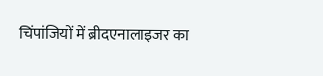चिंपांजियों में ब्रीदएनालाइजर का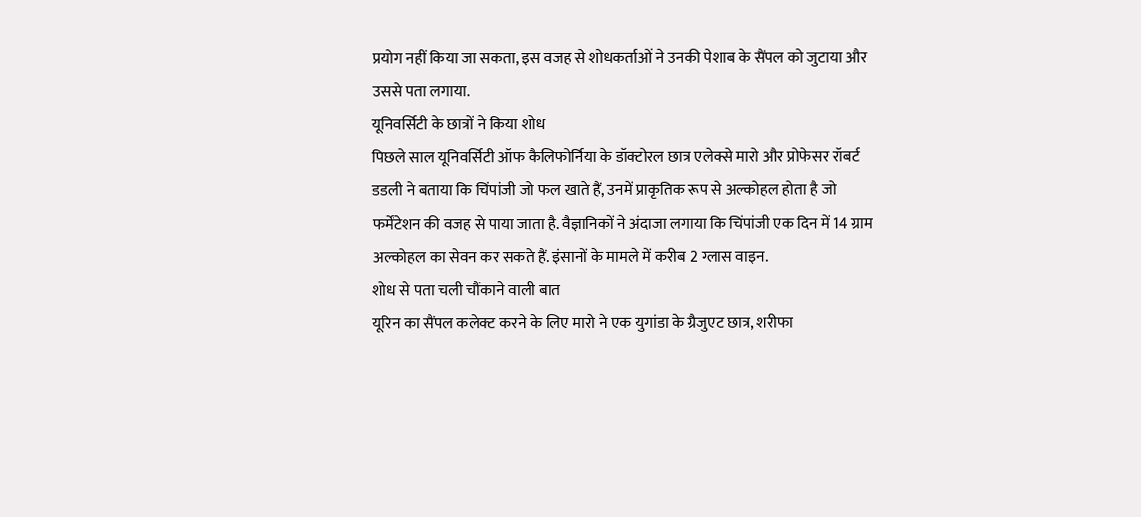प्रयोग नहीं किया जा सकता, इस वजह से शोधकर्ताओं ने उनकी पेशाब के सैंपल को जुटाया और उससे पता लगाया.
यूनिवर्सिटी के छात्रों ने किया शोध
पिछले साल यूनिवर्सिटी ऑफ कैलिफोर्निया के डॉक्टोरल छात्र एलेक्से मारो और प्रोफेसर रॉबर्ट डडली ने बताया कि चिंपांजी जो फल खाते हैं, उनमें प्राकृतिक रूप से अल्कोहल होता है जो फर्मेंटेशन की वजह से पाया जाता है. वैज्ञानिकों ने अंदाजा लगाया कि चिंपांजी एक दिन में 14 ग्राम अल्कोहल का सेवन कर सकते हैं. इंसानों के मामले में करीब 2 ग्लास वाइन.
शोध से पता चली चौंकाने वाली बात
यूरिन का सैंपल कलेक्ट करने के लिए मारो ने एक युगांडा के ग्रैजुएट छात्र, शरीफा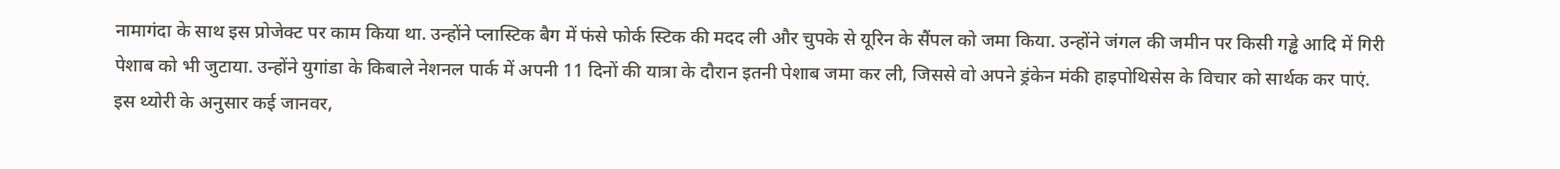नामागंदा के साथ इस प्रोजेक्ट पर काम किया था. उन्होंने प्लास्टिक बैग में फंसे फोर्क स्टिक की मदद ली और चुपके से यूरिन के सैंपल को जमा किया. उन्होंने जंगल की जमीन पर किसी गड्ढे आदि में गिरी पेशाब को भी जुटाया. उन्होंने युगांडा के किबाले नेशनल पार्क में अपनी 11 दिनों की यात्रा के दौरान इतनी पेशाब जमा कर ली, जिससे वो अपने ड्रंकेन मंकी हाइपोथिसेस के विचार को सार्थक कर पाएं.
इस थ्योरी के अनुसार कई जानवर,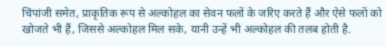चिंपांजी समेत, प्राकृतिक रूप से अल्कोहल का सेवन फलों के जरिए करते हैं और ऐसे फलों को खोजते भी हैं, जिससे अल्कोहल मिल सके, यानी उन्हें भी अल्कोहल की तलब होती है.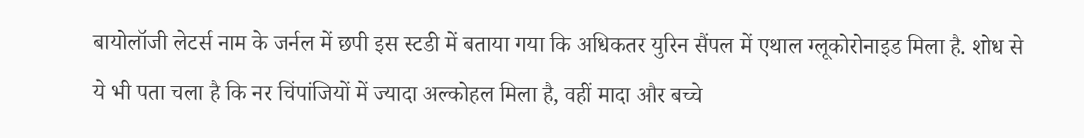बायोलॉजी लेटर्स नाम के जर्नल में छपी इस स्टडी में बताया गया कि अधिकतर युरिन सैंपल में एथाल ग्लूकोरोनाइड मिला है. शोध से ये भी पता चला है कि नर चिंपांजियों में ज्यादा अल्कोहल मिला है, वहीं मादा और बच्चे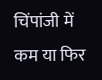चिंपांजी में कम या फिर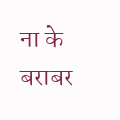ना के बराबर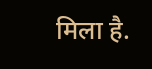मिला है.